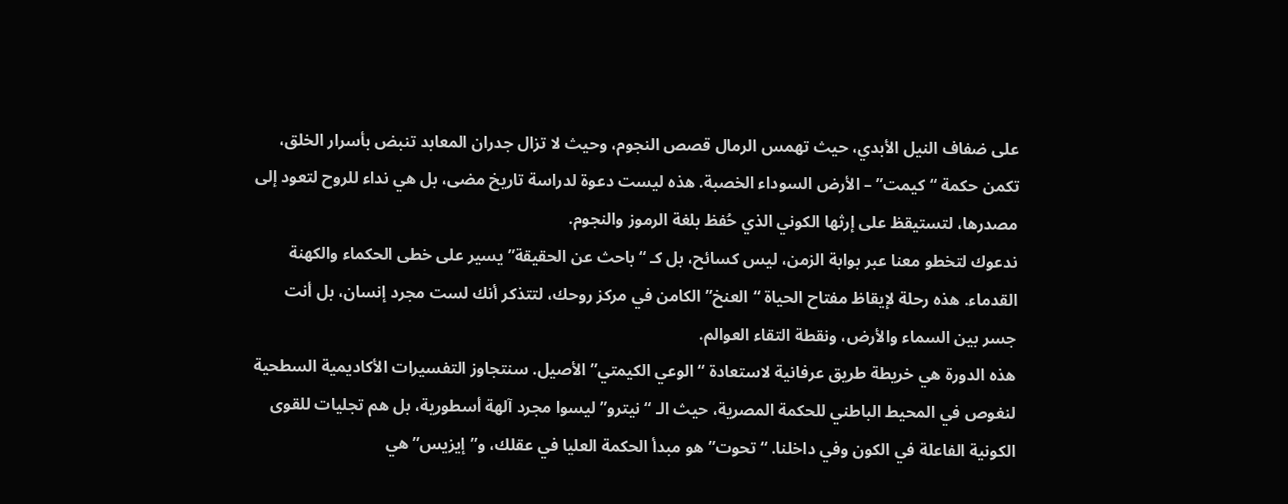على ضفاف النيل الأبدي، حيث تهمس الرمال قصص النجوم، وحيث لا تزال جدران المعابد تنبض بأسرار الخلق، تكمن حكمة “كيمت” – الأرض السوداء الخصبة. هذه ليست دعوة لدراسة تاريخ مضى، بل هي نداء للروح لتعود إلى مصدرها، لتستيقظ على إرثها الكوني الذي حُفظ بلغة الرموز والنجوم.
ندعوك لتخطو معنا عبر بوابة الزمن، ليس كسائح، بل كـ “باحث عن الحقيقة” يسير على خطى الحكماء والكهنة القدماء. هذه رحلة لإيقاظ مفتاح الحياة “العنخ” الكامن في مركز روحك، لتتذكر أنك لست مجرد إنسان، بل أنت جسر بين السماء والأرض، ونقطة التقاء العوالم.
هذه الدورة هي خريطة طريق عرفانية لاستعادة “الوعي الكيمتي” الأصيل. سنتجاوز التفسيرات الأكاديمية السطحية لنغوص في المحيط الباطني للحكمة المصرية، حيث الـ “نيترو” ليسوا مجرد آلهة أسطورية، بل هم تجليات للقوى الكونية الفاعلة في الكون وفي داخلنا. “تحوت” هو مبدأ الحكمة العليا في عقلك، و”إيزيس” هي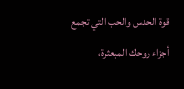قوة الحدس والحب التي تجمع أجزاء روحك المبعثرة،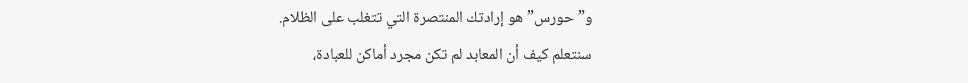و”حورس” هو إرادتك المنتصرة التي تتغلب على الظلام.
سنتعلم كيف أن المعابد لم تكن مجرد أماكن للعبادة،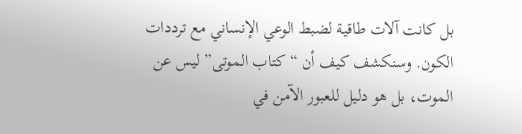بل كانت آلات طاقية لضبط الوعي الإنساني مع ترددات الكون. وسنكشف كيف أن “كتاب الموتى” ليس عن الموت، بل هو دليل للعبور الآمن في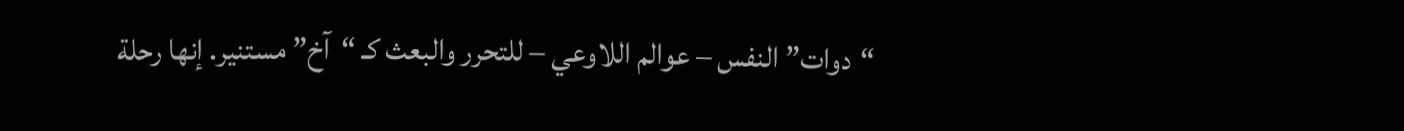“دوات” النفس – عوالم اللاوعي – للتحرر والبعث كـ “آخ” مستنير. إنها رحلة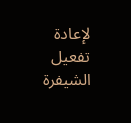لإعادة تفعيل الشيفرة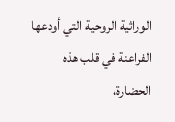الوراثية الروحية التي أودعها الفراعنة في قلب هذه الحضارة،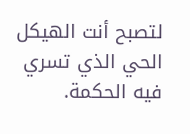لتصبح أنت الهيكل الحي الذي تسري فيه الحكمة.